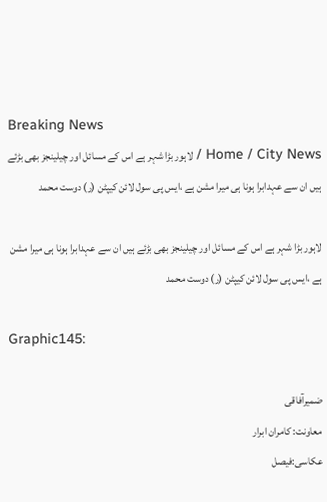Breaking News
Home / City News / لاہور بڑا شہر ہے اس کے مسائل اور چیلینجز بھی بڑئے ہیں ان سے عہدابرا ہونا ہی میرا مشن ہے ،ایس پی سول لائن کیپٹن (ر) دوست محمد

لاہور بڑا شہر ہے اس کے مسائل اور چیلینجز بھی بڑئے ہیں ان سے عہدابرا ہونا ہی میرا مشن ہے ،ایس پی سول لائن کیپٹن (ر) دوست محمد

Graphic145:

ضمیرآفاقی
معاونت: کامران ابرار
عکاسی:فیصل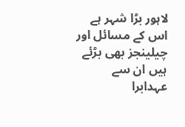لاہور بڑا شہر ہے اس کے مسائل اور چیلینجز بھی بڑئے ہیں ان سے عہدابرا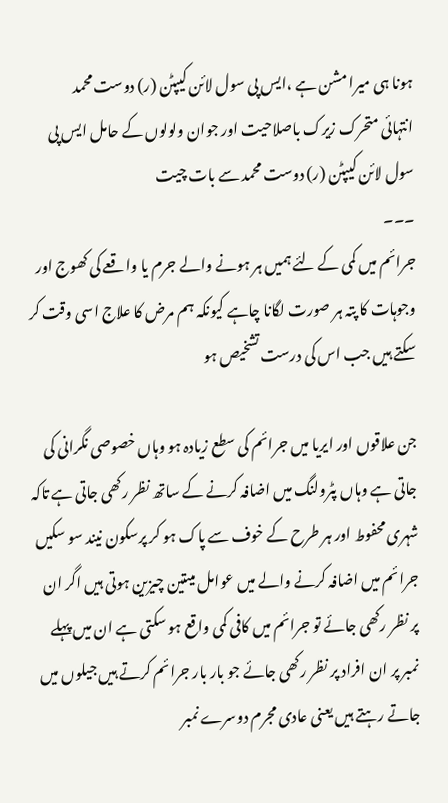ہونا ہی میرا مشن ہے ،ایس پی سول لائن کیپٹن (ر) دوست محمد
انتہائی متحرک زیرک باصلاحیت اور جوان ولولوں کے حامل ایس پی سول لائن کیپٹن (ر) دوست محمد سے بات چیت
۔۔۔
جرائم میں کمی کے لئے ہمیں ہر ہونے والے جرم یا واقعے کی کھوج اور وجوہات کا پتہ ہر صورت لگانا چاہے کیونکہ ہم مرض کا علاج اسی وقت کر سکتے ہیں جب اس کی درست تشخیص ہو

جن علاقوں اور ایریا میں جرائم کی سطع زیادہ ہو وہاں خصوصی نگرانی کی جاتی ہے وہاں پٹرولنگ میں اضافہ کرنے کے ساتھ نظر رکھی جاتی ہے تاکہ شہری محفوط اور ہر طرح کے خوف سے پاک ہو کر پرسکون نیند سو سکیں
جرائم میں اضافہ کرنے والے میں عوامل میںتین چیزین ہوتی ہیں اگر ان پر نظر رکھی جائے تو جرائم میں کافی کمی واقع ہو سکتی ہے ان میں پہلے نمبر پر ان افراد پر نظر رکھی جائے جو بار بار جرائم کرتے ہیں جیلوں میں جاتے رہتے ہیں یعنی عادی مجرم دوسرے نمبر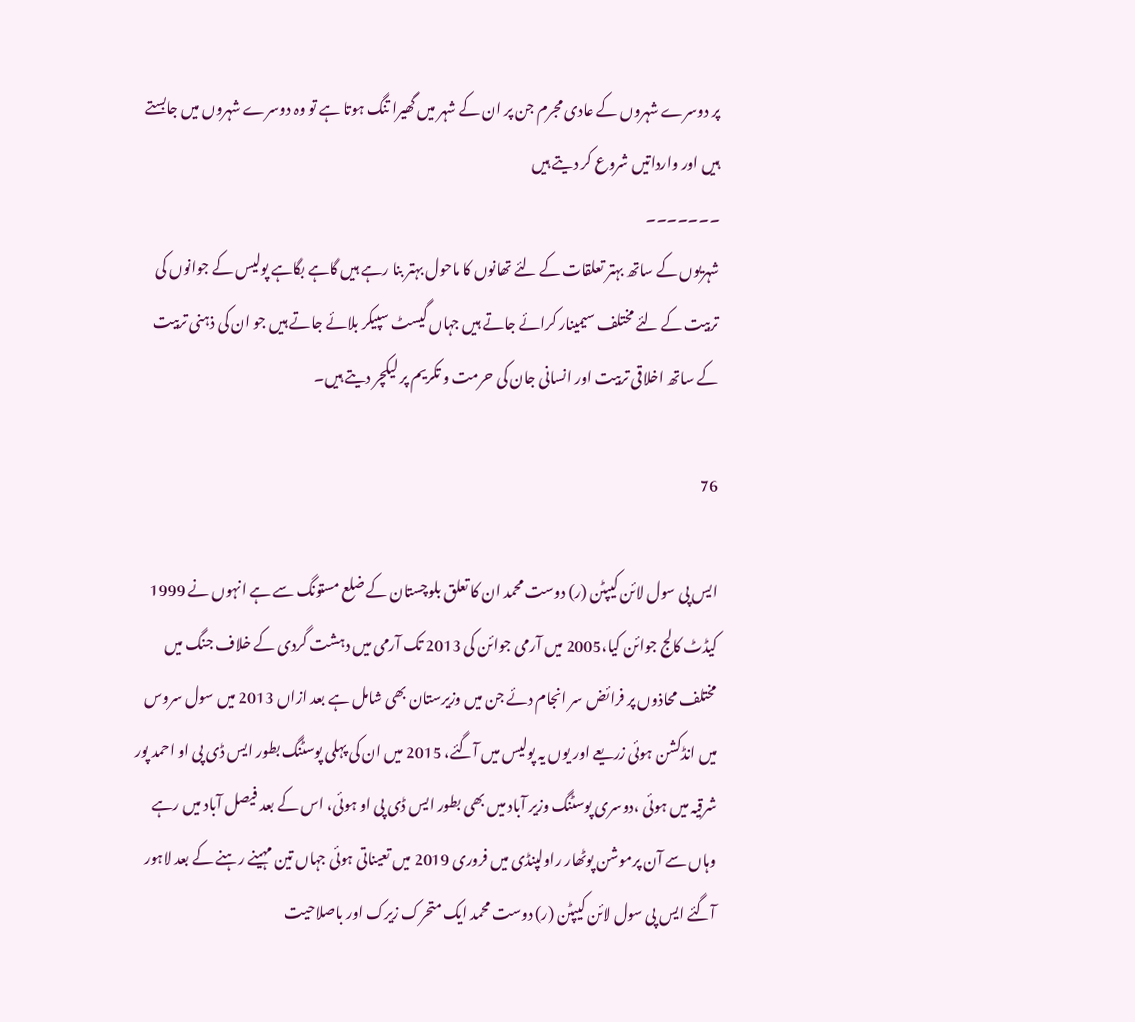پر دوسرے شہروں کے عادی مجرم جن پر ان کے شہر میں گھیرا تنگ ہوتا ہے تو وہ دوسرے شہروں میں جابستے ہیں اور وارداتیں شروع کر دیتے ہیں
۔۔۔۔۔۔۔
شہریوں کے ساتھ بہتر تعلقات کے لئے تھانوں کا ماحول بہتر بنا رہے ہیں گاہے بگاہے پولیس کے جوانوں کی تربیت کے لئے مختلف سیمینار کرائے جاتے ہیں جہاں گیسٹ سپیکر بلائے جاتے ہیں جو ان کی ذہنی تربیت کے ساتھ اخلاقی تربیت اور انسانی جان کی حرمت و تکریم پر لیکچر دیتے ہیں۔

76

ایس پی سول لائن کیپٹن (ر) دوست محمد ان کا تعلق بلوچستان کے ضلع مستونگ سے ہے انہوں نے 1999 کیڈٹ کالج جوائن کیا،2005 میں آرمی جوائن کی 2013 تک آرمی میں دہشت گردی کے خلاف جنگ میں مختلف محاذوں پر فرائض سر انجام دئے جن میں وزیرستان بھی شامل ہے بعد ازاں 2013 میں سول سروس میں انڈکشن ہوئی زریعے اور یوں یہ پولیس میں آگئے، 2015 میں ان کی پہلی پوسٹنگ بطور ایس ڈی پی او احمد پور شرقیہ میں ہوئی ،دوسری پوسٹنگ وزیر آباد میں بھی بطور ایس ڈی پی او ہوئی، اس کے بعد فیصل آباد میں رہے وہاں سے آن پرموشن پوٹھار راولپنڈی میں فروری 2019 میں تعیناتی ہوئی جہاں تین مہینے رہنے کے بعد لاہور آگئے ایس پی سول لائن کیپٹن (ر) دوست محمد ایک متحرک زیرک اور باصلاحیت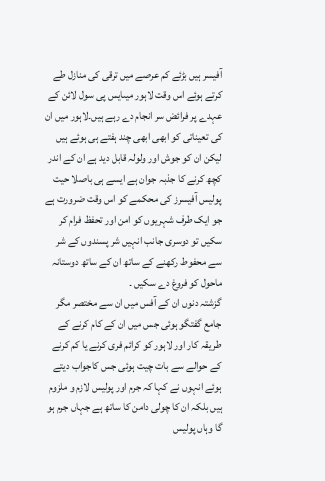آفیسر ہیں بڑئے کم عرصے میں ترقی کی منازل طے کرتے ہوئے اس وقت لاہور میںایس پی سول لائن کے عہدے پر فرائض سر انجام دے رہے ہیں۔لاہور میں ان کی تعیناتی کو ابھی ابھی چند ہفتے ہی ہوئے ہیں لیکن ان کو جوش اور ولولہ قابل دید ہے ان کے اندر کچھ کرنے کا جذبہ جوان ہے ایسے ہی باصلا حیت پولیس آفیسرز کی محکمے کو اس وقت ضرورت ہے جو ایک طرف شہریوں کو امن اور تحفظ فرام کر سکیں تو دوسری جانب انہیں شر پسندوں کے شر سے محفوط رکھنے کے ساتھ ان کے ساتھ دوستانہ ماحول کو فروغ دے سکیں ۔
گزشتہ دنوں ان کے آفس میں ان سے مختصر مگر جامع گفتگو ہوئی جس میں ان کے کام کرنے کے طریقہ کار اور لاہور کو کرائم فری کرنے یا کم کرنے کے حوالے سے بات چیت ہوئی جس کاجواب دیتے ہوئے انہوں نے کہا کہ جرم اور پولیس لازم و ملزوم ہیں بلکہ ان کا چولی دامن کا ساتھ ہے جہاں جرم ہو گا وہاں پولیس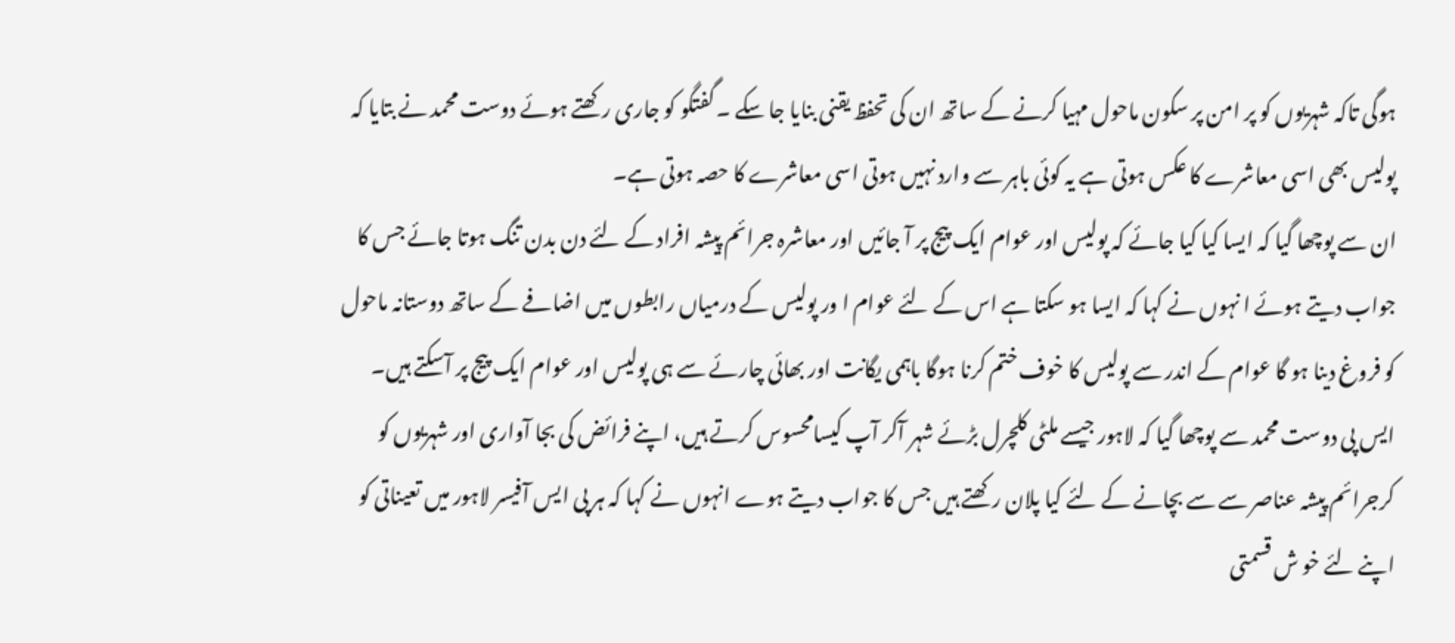ہوگی تاکہ شہریوں کو پر امن پر سکون ماحول مہیا کرنے کے ساتھ ان کی تحفظ یقنی بنایا جا سکے ۔ گفتگو کو جاری رکھتے ہوئے دوست محمد نے بتایا کہ پولیس بھی اسی معاشرے کا عکس ہوتی ہے یہ کوئی باہر سے وارد نہیں ہوتی اسی معاشرے کا حصہ ہوتی ہے۔
ان سے پوچھا گیا کہ ایسا کیا کیا جائے کہ پولیس اور عوام ایک پیج پر آ جائیں اور معاشرہ جرائم پیشہ افراد کے لئے دن بدن تنگ ہوتا جائے جس کا جواب دیتے ہوئے ا نہوں نے کہا کہ ایسا ہو سکتا ہے اس کے لئے عوام ا ور پولیس کے درمیاں رابطوں میں اضافے کے ساتھ دوستانہ ماحول کو فروغ دینا ہو گا عوام کے اندر سے پولیس کا خوف ختم کرنا ہوگا باہمی یگانت اور بھائی چارئے سے ہی پولیس اور عوام ایک پیج پر آسکتے ہیں۔
ایس پی دوست محمد سے پوچھا گیا کہ لاہور جیسے ملٹی کلچرل بڑئے شہر آکر آپ کیسامحسوس کرتے ہیں، اپنے فرائض کی بجا آواری اور شہریوں کو کرجرائم پیشہ عناصر سے سے بچانے کے لئے کیا پلان رکھتے ہیں جس کا جواب دیتے ہوے انہوں نے کہا کہ ہر پی ایس آفیسر لاہور میں تعیناتی کو اپنے لئے خو ش قسمتی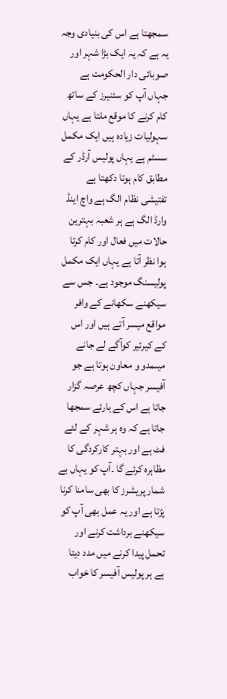سمجھتا ہے اس کی بنیادی وجہ یہ ہے کہ یہ ایک بڑا شہر اور صوبائی دار الحکومت ہے جہاں آپ کو سئنیرز کے ساتھ کام کرنے کا موقع ملتا ہے یہاں سہولیات زیادہ ہیں ایک مکمل سسٹم ہے یہاں پولیس آرڈر کے مطابق کام ہوتا دکھتا ہے تفتیشی نظام الگ ہے واچ اینڈ وارڈ الگ ہے ہر شعبہ بہترین حالات میں فعال اور کام کرتا ہوا نظر آتا ہے یہاں ایک مکمل پولیسنگ موجود ہے۔ جس سے سیکھنے سکھانے کے وافر مواقع میسر آتے ہیں اور اس کے کیرئیر کوآگے لے جانے میںمدو و معاون ہوتا ہے جو آفیسر جہاں کچھ عرصہ گزار جاتا ہے اس کے بارئے سمجھا جاتا ہے کہ وہ ہر شہر کے لئے فٹ ہے اور بہتر کارکردگی کا مظاہرہ کرئے گا ۔آپ کو یہاں بے شمار پریشرز کا بھی سامنا کرنا پڑتا ہے اور یہ عمل بھی آپ کو سیکھنے برداشت کرنے اور تحمل پیدا کرنے میں مدد دیتا ہے ہر پولیس آفیسر کا خواب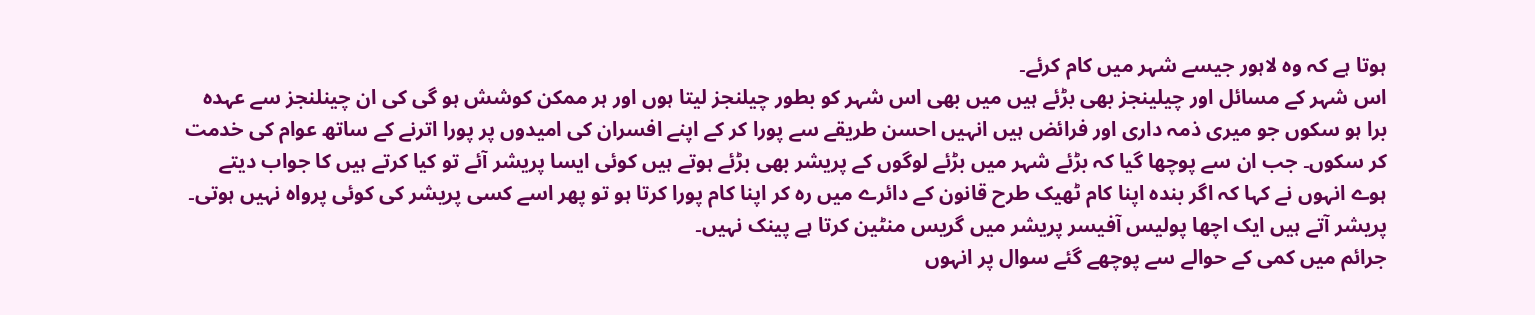ہوتا ہے کہ وہ لاہور جیسے شہر میں کام کرئے۔
اس شہر کے مسائل اور چیلینجز بھی بڑئے ہیں میں بھی اس شہر کو بطور چیلنجز لیتا ہوں اور ہر ممکن کوشش ہو گی کی ان چینلنجز سے عہدہ برا ہو سکوں جو میری ذمہ داری اور فرائض ہیں انہیں احسن طریقے سے پورا کر کے اپنے افسران کی امیدوں پر پورا اترنے کے ساتھ عوام کی خدمت کر سکوں۔ جب ان سے پوچھا گیا کہ بڑئے شہر میں بڑئے لوگوں کے پریشر بھی بڑئے ہوتے ہیں کوئی ایسا پریشر آئے تو کیا کرتے ہیں کا جواب دیتے ہوے انہوں نے کہا کہ اگر بندہ اپنا کام ٹھیک طرح قانون کے دائرے میں رہ کر اپنا کام پورا کرتا ہو تو پھر اسے کسی پریشر کی کوئی پرواہ نہیں ہوتی۔ پریشر آتے ہیں ایک اچھا پولیس آفیسر پریشر میں گریس منٹین کرتا ہے پینک نہیں۔
جرائم میں کمی کے حوالے سے پوچھے گئے سوال پر انہوں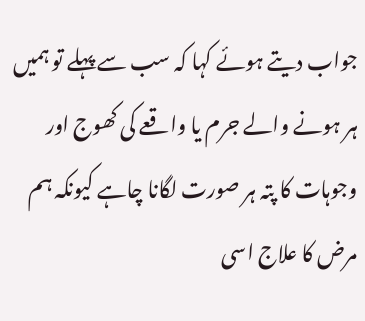جواب دیتے ہوئے کہا کہ سب سے پہلے تو ہمیں ہر ہونے والے جرم یا واقعے کی کھوج اور وجوہات کا پتہ ہر صورت لگانا چاہے کیونکہ ہم مرض کا علاج اسی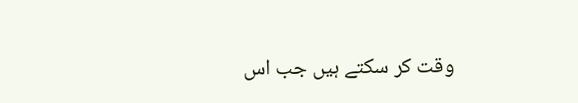وقت کر سکتے ہیں جب اس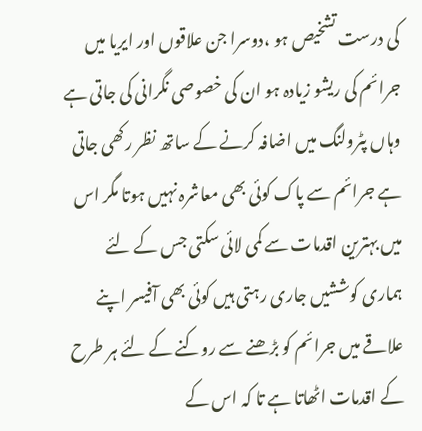کی درست تشخیص ہو ،دوسرا جن علاقوں اور ایریا میں جرائم کی ریشو زیادہ ہو ان کی خصوصی نگرانی کی جاتی ہے وہاں پٹرولنگ میں اضافہ کرنے کے ساتھ نظر رکھی جاتی ہے جرائم سے پاک کوئی بھی معاشرہ نہیں ہوتا مگر اس میں بہترین اقدمات سے کمی لائی سکتی جس کے لئے ہماری کوششیں جاری رہتی ہیں کوئی بھی آفیسر اپنے علاقے میں جرائم کو بڑھنے سے روکنے کے لئے ہر طرح کے اقدمات اٹھاتا ہے تا کہ اس کے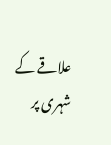علاقے کے شہری پر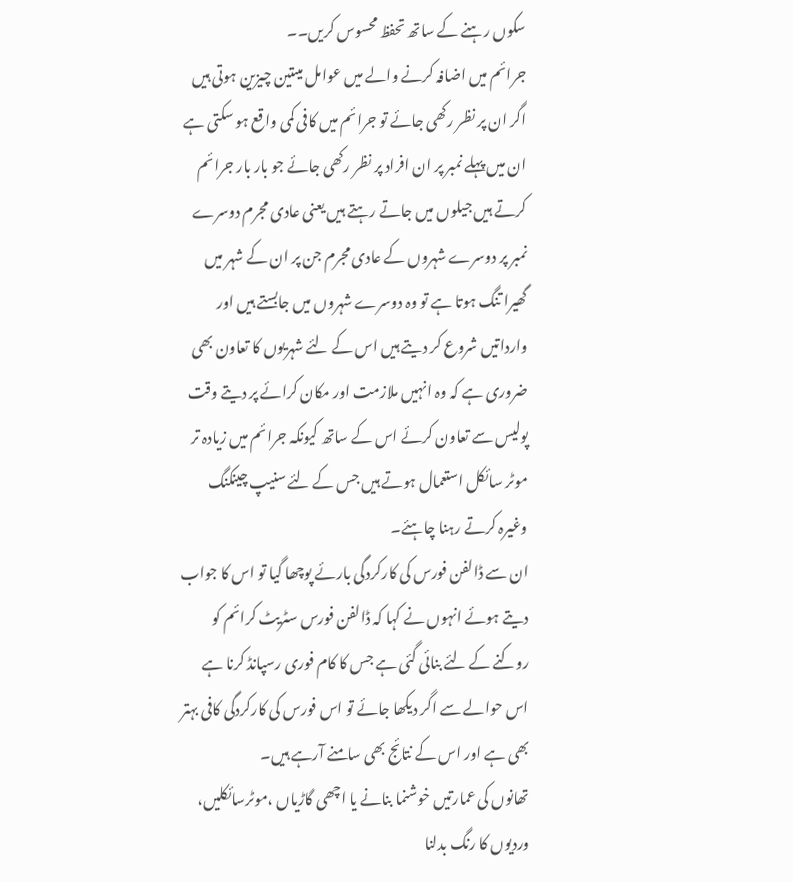سکوں رہنے کے ساتھ تحفظ محسوس کریں۔۔
جرائم میں اضافہ کرنے والے میں عوامل میںتین چیزین ہوتی ہیں اگر ان پر نظر رکھی جائے تو جرائم میں کافی کمی واقع ہو سکتی ہے ان میں پہلے نمبر پر ان افراد پر نظر رکھی جائے جو بار بار جرائم کرتے ہیں جیلوں میں جاتے رہتے ہیں یعنی عادی مجرم دوسرے نمبر پر دوسرے شہروں کے عادی مجرم جن پر ان کے شہر میں گھیرا تنگ ہوتا ہے تو وہ دوسرے شہروں میں جابستے ہیں اور وارداتیں شروع کر دیتے ہیں اس کے لئے شہریوں کا تعاون بھی ضروری ہے کہ وہ انہیں ملازمت اور مکان کرائے پر دیتے وقت پولیس سے تعاون کرئے اس کے ساتھ کیونکہ جرائم میں زیادہ تر موٹر سائکل استعمال ہوتے ہیں جس کے لئے سنیپ چینکنگ وغیرہ کرتے رہنا چاہئے۔
ان سے ڈالفن فورس کی کارکردگی بارئے پوچھا گیا تو اس کا جواب دیتے ہوئے انہوں نے کہا کہ ڈالفن فورس سٹریٹ کرائم کو روکنے کے لئے بنائی گئی ہے جس کا کام فوری رسپانڈ کرنا ہے اس حوالے سے اگر دیکھا جائے تو اس فورس کی کارکردگی کافی بہتر بھی ہے اور اس کے نتائج بھی سامنے آرہے ہیں۔
تھانوں کی عمارتیں خوشنما بنانے یا اچھی گاڑیاں ،موٹرسائکلیں، وردیوں کا رنگ بدلنا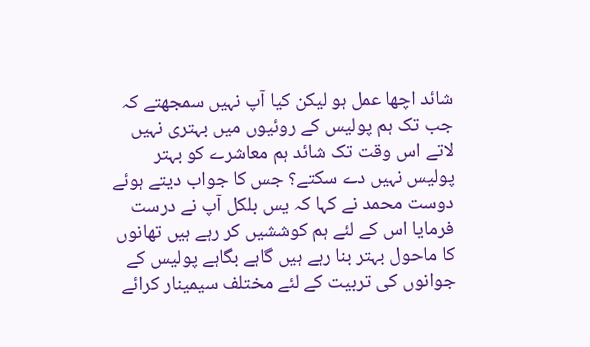شائد اچھا عمل ہو لیکن کیا آپ نہیں سمجھتے کہ جب تک ہم پولیس کے روئیوں میں بہتری نہیں لاتے اس وقت تک شائد ہم معاشرے کو بہتر پولیس نہیں دے سکتے؟ جس کا جواب دیتے ہوئے دوست محمد نے کہا کہ یس بلکل آپ نے درست فرمایا اس کے لئے ہم کوششیں کر رہے ہیں تھانوں کا ماحول بہتر بنا رہے ہیں گاہے بگاہے پولیس کے جوانوں کی تربیت کے لئے مختلف سیمینار کرائے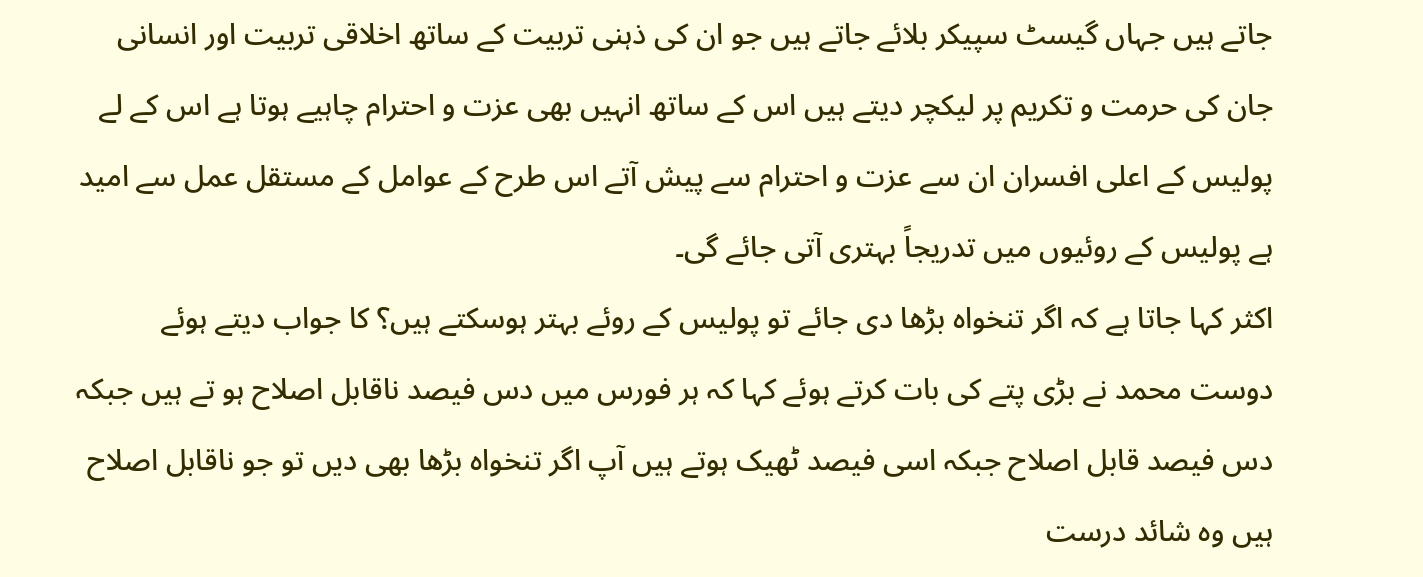جاتے ہیں جہاں گیسٹ سپیکر بلائے جاتے ہیں جو ان کی ذہنی تربیت کے ساتھ اخلاقی تربیت اور انسانی جان کی حرمت و تکریم پر لیکچر دیتے ہیں اس کے ساتھ انہیں بھی عزت و احترام چاہیے ہوتا ہے اس کے لے پولیس کے اعلی افسران ان سے عزت و احترام سے پیش آتے اس طرح کے عوامل کے مستقل عمل سے امید ہے پولیس کے روئیوں میں تدریجاً بہتری آتی جائے گی۔
اکثر کہا جاتا ہے کہ اگر تنخواہ بڑھا دی جائے تو پولیس کے روئے بہتر ہوسکتے ہیں؟ کا جواب دیتے ہوئے دوست محمد نے بڑی پتے کی بات کرتے ہوئے کہا کہ ہر فورس میں دس فیصد ناقابل اصلاح ہو تے ہیں جبکہ دس فیصد قابل اصلاح جبکہ اسی فیصد ٹھیک ہوتے ہیں آپ اگر تنخواہ بڑھا بھی دیں تو جو ناقابل اصلاح ہیں وہ شائد درست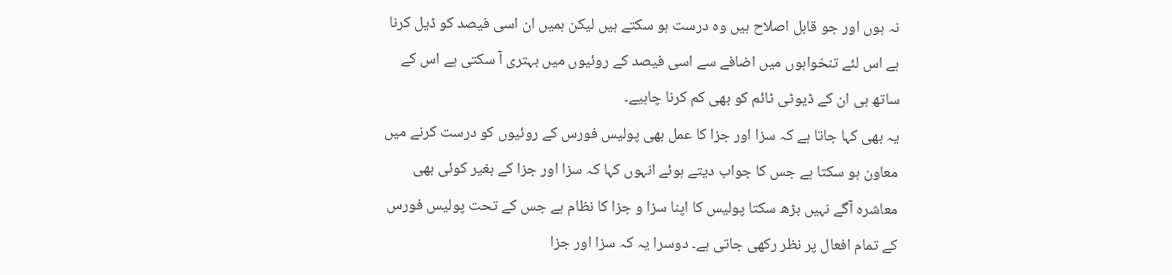نہ ہوں اور جو قابل اصلاح ہیں وہ درست ہو سکتے ہیں لیکن ہمیں ان اسی فیصد کو ڈیل کرنا ہے اس لئے تنخواہوں میں اضافے سے اسی فیصد کے روئیوں میں بہتری آ سکتی ہے اس کے ساتھ ہی ان کے ڈیوٹی ٹائم کو بھی کم کرنا چاہیے۔
یہ بھی کہا جاتا ہے کہ سزا اور جزا کا عمل بھی پولیس فورس کے روئیوں کو درست کرنے میں معاون ہو سکتا ہے جس کا جواب دیتے ہوئے انہوں کہا کہ سزا اور جزا کے بغیر کوئی بھی معاشرہ آگے نہیں بڑھ سکتا پولیس کا اپنا سزا و جزا کا نظام ہے جس کے تحت پولیس فورس کے تمام افعال پر نظر رکھی جاتی ہے۔ دوسرا یہ کہ سزا اور جزا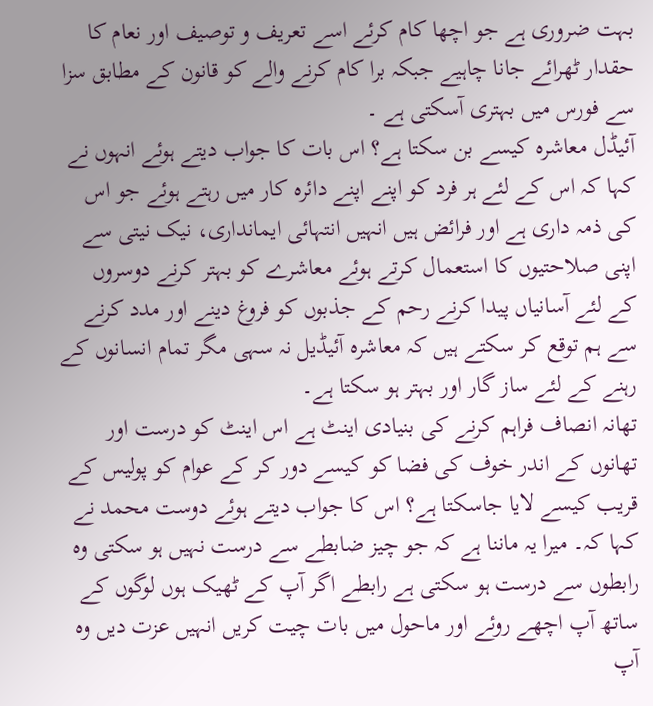بہت ضروری ہے جو اچھا کام کرئے اسے تعریف و توصیف اور نعام کا حقدار ٹھرائے جانا چاہیے جبکہ برا کام کرنے والے کو قانون کے مطابق سزا سے فورس میں بہتری آسکتی ہے ۔
آئیڈل معاشرہ کیسے بن سکتا ہے؟ اس بات کا جواب دیتے ہوئے انہوں نے کہا کہ اس کے لئے ہر فرد کو اپنے اپنے دائرہ کار میں رہتے ہوئے جو اس کی ذمہ داری ہے اور فرائض ہیں انہیں انتہائی ایمانداری، نیک نیتی سے اپنی صلاحتیوں کا استعمال کرتے ہوئے معاشرے کو بہتر کرنے دوسروں کے لئے آسانیاں پیدا کرنے رحم کے جذبوں کو فروغ دینے اور مدد کرنے سے ہم توقع کر سکتے ہیں کہ معاشرہ آئیڈیل نہ سہی مگر تمام انسانوں کے رہنے کے لئے ساز گار اور بہتر ہو سکتا ہے۔
تھانہ انصاف فراہم کرنے کی بنیادی اینٹ ہے اس اینٹ کو درست اور تھانوں کے اندر خوف کی فضا کو کیسے دور کر کے عوام کو پولیس کے قریب کیسے لایا جاسکتا ہے؟ اس کا جواب دیتے ہوئے دوست محمد نے کہا کہ۔ میرا یہ ماننا ہے کہ جو چیز ضابطے سے درست نہیں ہو سکتی وہ رابطوں سے درست ہو سکتی ہے رابطے اگر آپ کے ٹھیک ہوں لوگوں کے ساتھ آپ اچھے روئے اور ماحول میں بات چیت کریں انہیں عزت دیں وہ آپ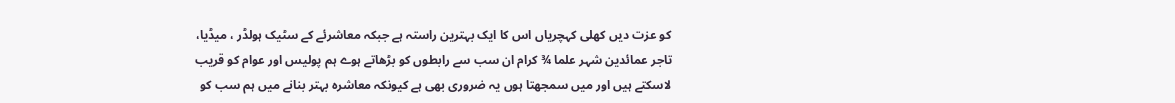کو عزت دیں کھلی کہچریاں اس کا ایک بہترین راستہ ہے جبکہ معاشرئے کے سٹیک ہولڈر ، میڈیا، تاجر عمائدین شہر علما ¾ کرام ان سب سے رابطوں کو بڑھاتے ہوے ہم پولیس اور عوام کو قریب لاسکتے ہیں اور میں سمجھتا ہوں یہ ضروری بھی ہے کیونکہ معاشرہ بہتر بنانے میں ہم سب کو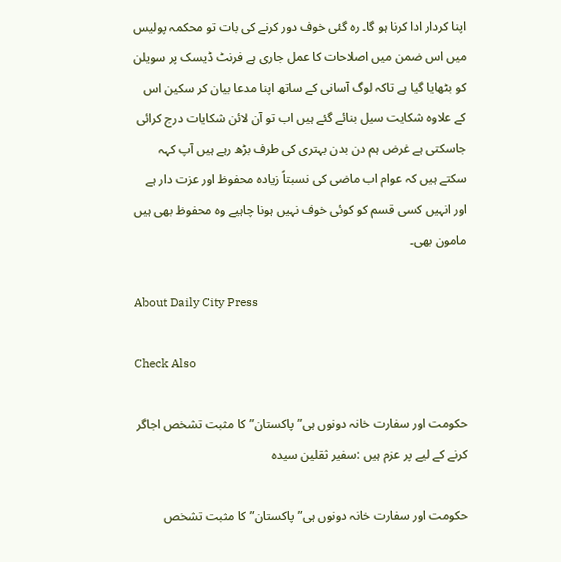اپنا کردار ادا کرنا ہو گا۔ رہ گئی خوف دور کرنے کی بات تو محکمہ پولیس میں اس ضمن میں اصلاحات کا عمل جاری ہے فرنٹ ڈیسک پر سویلن کو بٹھایا گیا ہے تاکہ لوگ آسانی کے ساتھ اپنا مدعا بیان کر سکین اس کے علاوہ شکایت سیل بنائے گئے ہیں اب تو آن لائن شکایات درج کرائی جاسکتی ہے غرض ہم دن بدن بہتری کی طرف بڑھ رہے ہیں آپ کہہ سکتے ہیں کہ عوام اب ماضی کی نسبتاً زیادہ محفوظ اور عزت دار ہے اور انہیں کسی قسم کو کوئی خوف نہیں ہونا چاہیے وہ محفوظ بھی ہیں مامون بھی۔

About Daily City Press

Check Also

حکومت اور سفارت خانہ دونوں ہی” پاکستان” کا مثبت تشخص اجاگر کرنے کے لیے پر عزم ہیں :سفیر ثقلین سیدہ

حکومت اور سفارت خانہ دونوں ہی” پاکستان” کا مثبت تشخص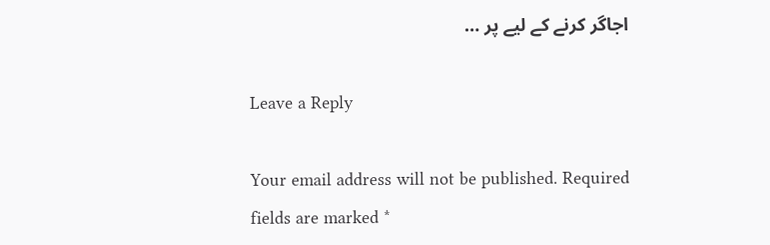اجاگر کرنے کے لیے پر …

Leave a Reply

Your email address will not be published. Required fields are marked *